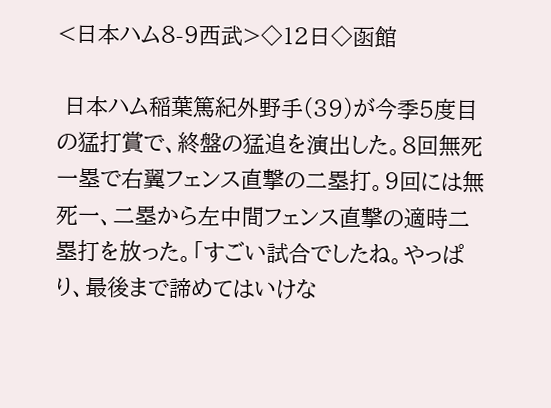<日本ハム8-9西武>◇12日◇函館

 日本ハム稲葉篤紀外野手(39)が今季5度目の猛打賞で、終盤の猛追を演出した。8回無死一塁で右翼フェンス直撃の二塁打。9回には無死一、二塁から左中間フェンス直撃の適時二塁打を放った。「すごい試合でしたね。やっぱり、最後まで諦めてはいけな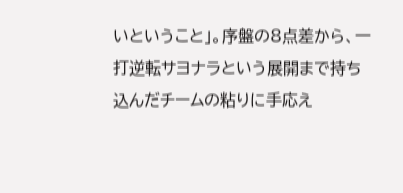いということ」。序盤の8点差から、一打逆転サヨナラという展開まで持ち込んだチームの粘りに手応え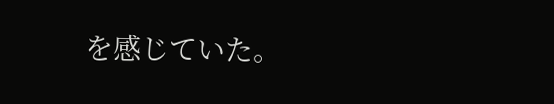を感じていた。